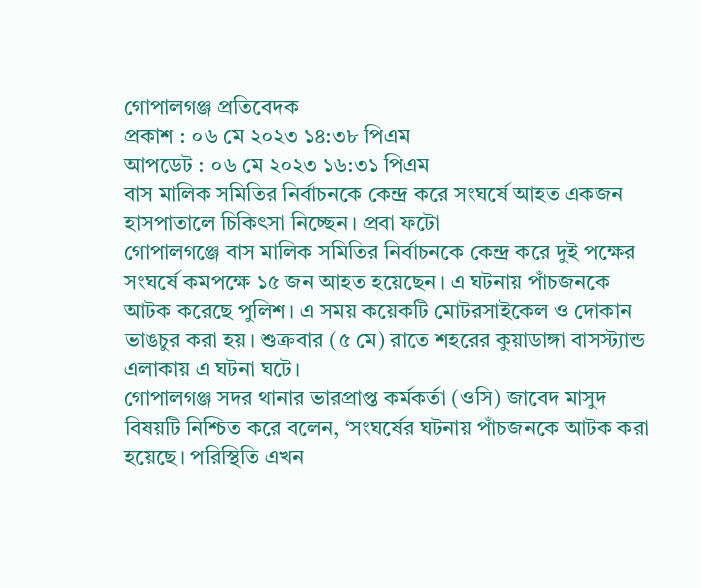গোপালগঞ্জ প্রতিবেদক
প্রকাশ : ০৬ মে ২০২৩ ১৪:৩৮ পিএম
আপডেট : ০৬ মে ২০২৩ ১৬:৩১ পিএম
বাস মালিক সমিতির নির্বাচনকে কেন্দ্র করে সংঘর্ষে আহত একজন হাসপাতালে চিকিৎসা নিচ্ছেন। প্রবা ফটো
গোপালগঞ্জে বাস মালিক সমিতির নির্বাচনকে কেন্দ্র করে দুই পক্ষের সংঘর্ষে কমপক্ষে ১৫ জন আহত হয়েছেন। এ ঘটনায় পাঁচজনকে আটক করেছে পুলিশ। এ সময় কয়েকটি মোটরসাইকেল ও দোকান ভাঙচুর করা হয়। শুক্রবার (৫ মে) রাতে শহরের কুয়াডাঙ্গা বাসস্ট্যান্ড এলাকায় এ ঘটনা ঘটে।
গোপালগঞ্জ সদর থানার ভারপ্রাপ্ত কর্মকর্তা (ওসি) জাবেদ মাসুদ বিষয়টি নিশ্চিত করে বলেন, ‘সংঘর্ষের ঘটনায় পাঁচজনকে আটক করা হয়েছে। পরিস্থিতি এখন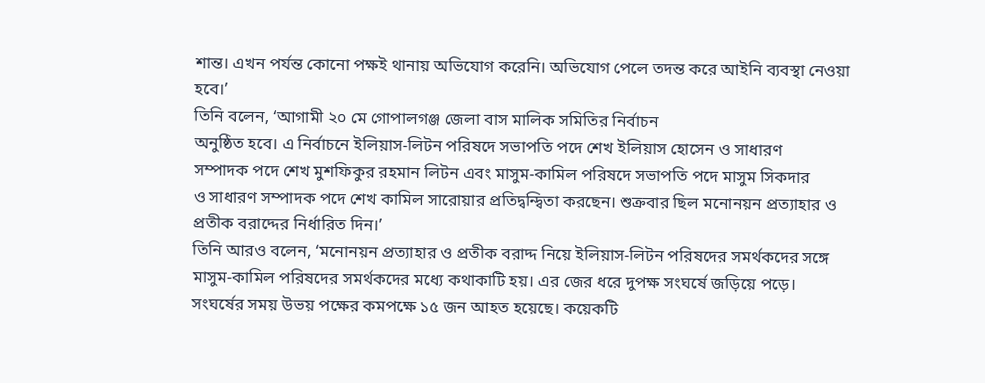শান্ত। এখন পর্যন্ত কোনো পক্ষই থানায় অভিযোগ করেনি। অভিযোগ পেলে তদন্ত করে আইনি ব্যবস্থা নেওয়া হবে।’
তিনি বলেন, ‘আগামী ২০ মে গোপালগঞ্জ জেলা বাস মালিক সমিতির নির্বাচন
অনুষ্ঠিত হবে। এ নির্বাচনে ইলিয়াস-লিটন পরিষদে সভাপতি পদে শেখ ইলিয়াস হোসেন ও সাধারণ
সম্পাদক পদে শেখ মুশফিকুর রহমান লিটন এবং মাসুম-কামিল পরিষদে সভাপতি পদে মাসুম সিকদার
ও সাধারণ সম্পাদক পদে শেখ কামিল সারোয়ার প্রতিদ্বন্দ্বিতা করছেন। শুক্রবার ছিল মনোনয়ন প্রত্যাহার ও প্রতীক বরাদ্দের নির্ধারিত দিন।’
তিনি আরও বলেন, ‘মনোনয়ন প্রত্যাহার ও প্রতীক বরাদ্দ নিয়ে ইলিয়াস-লিটন পরিষদের সমর্থকদের সঙ্গে মাসুম-কামিল পরিষদের সমর্থকদের মধ্যে কথাকাটি হয়। এর জের ধরে দুপক্ষ সংঘর্ষে জড়িয়ে পড়ে। সংঘর্ষের সময় উভয় পক্ষের কমপক্ষে ১৫ জন আহত হয়েছে। কয়েকটি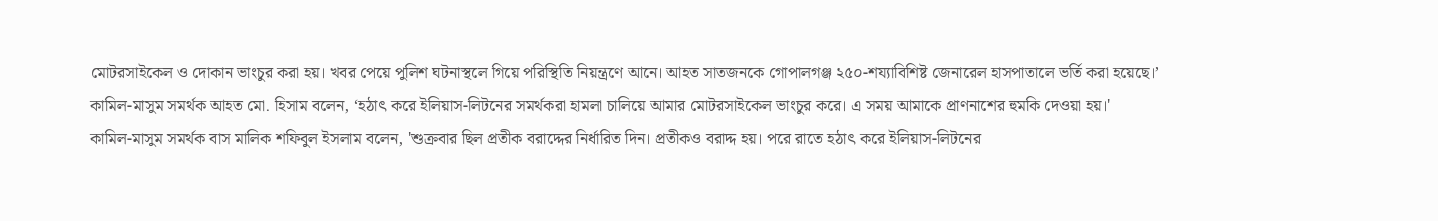মোটরসাইকেল ও দোকান ভাংচুর করা হয়। খবর পেয়ে পুলিশ ঘটনাস্থলে গিয়ে পরিস্থিতি নিয়ন্ত্রণে আনে। আহত সাতজনকে গোপালগঞ্জ ২৫০-শয্যাবিশিষ্ট জেনারেল হাসপাতালে ভর্তি করা হয়েছে।’
কামিল-মাসুম সমর্থক আহত মো. হিসাম বলেন, ‘হঠাৎ করে ইলিয়াস-লিটনের সমর্থকরা হামলা চালিয়ে আমার মোটরসাইকেল ভাংচুর করে। এ সময় আমাকে প্রাণনাশের হুমকি দেওয়া হয়।'
কামিল-মাসুম সমর্থক বাস মালিক শফিবুল ইসলাম বলেন, 'শুক্রবার ছিল প্রতীক বরাদ্দের নির্ধারিত দিন। প্রতীকও বরাদ্দ হয়। পরে রাতে হঠাৎ করে ইলিয়াস-লিটনের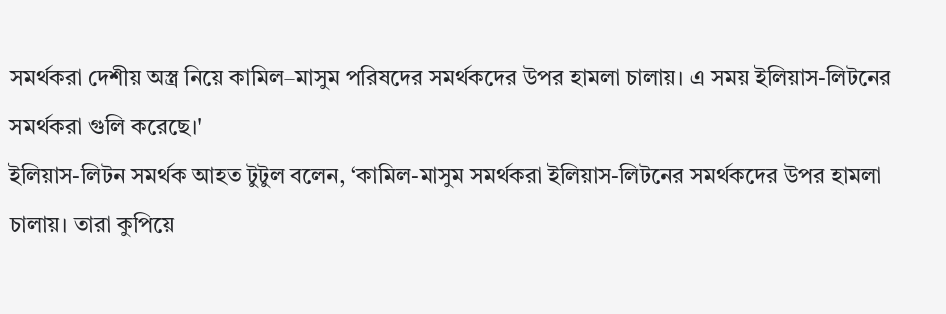সমর্থকরা দেশীয় অস্ত্র নিয়ে কামিল–মাসুম পরিষদের সমর্থকদের উপর হামলা চালায়। এ সময় ইলিয়াস-লিটনের সমর্থকরা গুলি করেছে।'
ইলিয়াস-লিটন সমর্থক আহত টুটুল বলেন, ‘কামিল-মাসুম সমর্থকরা ইলিয়াস-লিটনের সমর্থকদের উপর হামলা চালায়। তারা কুপিয়ে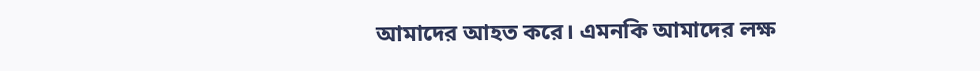আমাদের আহত করে। এমনকি আমাদের লক্ষ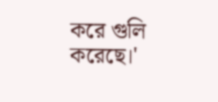করে গুলি করেছে।'